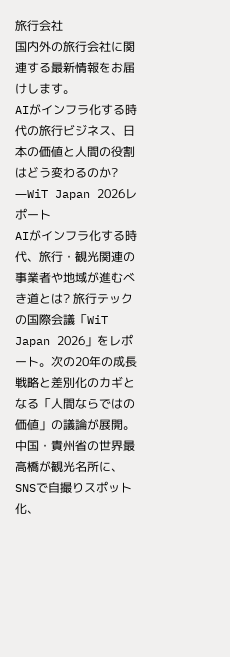旅行会社
国内外の旅行会社に関連する最新情報をお届けします。
AIがインフラ化する時代の旅行ビジネス、日本の価値と人間の役割はどう変わるのか? ―WiT Japan 2026レポート
AIがインフラ化する時代、旅行・観光関連の事業者や地域が進むべき道とは? 旅行テックの国際会議「WiT Japan 2026」をレポート。次の20年の成長戦略と差別化のカギとなる「人間ならではの価値」の議論が展開。
中国・貴州省の世界最高橋が観光名所に、SNSで自撮りスポット化、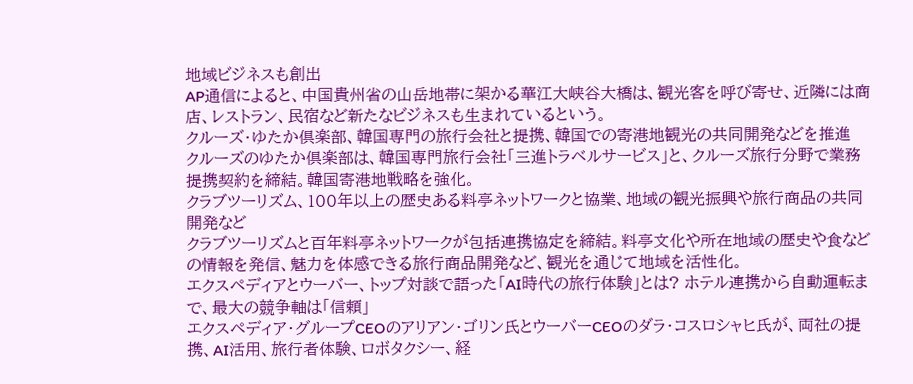地域ビジネスも創出
AP通信によると、中国貴州省の山岳地帯に架かる華江大峡谷大橋は、観光客を呼び寄せ、近隣には商店、レストラン、民宿など新たなビジネスも生まれているという。
クルーズ・ゆたか倶楽部、韓国専門の旅行会社と提携、韓国での寄港地観光の共同開発などを推進
クルーズのゆたか倶楽部は、韓国専門旅行会社「三進トラベルサービス」と、クルーズ旅行分野で業務提携契約を締結。韓国寄港地戦略を強化。
クラブツーリズム、100年以上の歴史ある料亭ネットワークと協業、地域の観光振興や旅行商品の共同開発など
クラブツーリズムと百年料亭ネットワークが包括連携協定を締結。料亭文化や所在地域の歴史や食などの情報を発信、魅力を体感できる旅行商品開発など、観光を通じて地域を活性化。
エクスペディアとウーバー、トップ対談で語った「AI時代の旅行体験」とは? ホテル連携から自動運転まで、最大の競争軸は「信頼」
エクスペディア・グループCEOのアリアン・ゴリン氏とウーバーCEOのダラ・コスロシャヒ氏が、両社の提携、AI活用、旅行者体験、ロボタクシー、経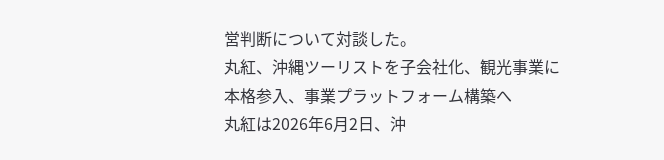営判断について対談した。
丸紅、沖縄ツーリストを子会社化、観光事業に本格参入、事業プラットフォーム構築へ
丸紅は2026年6月2日、沖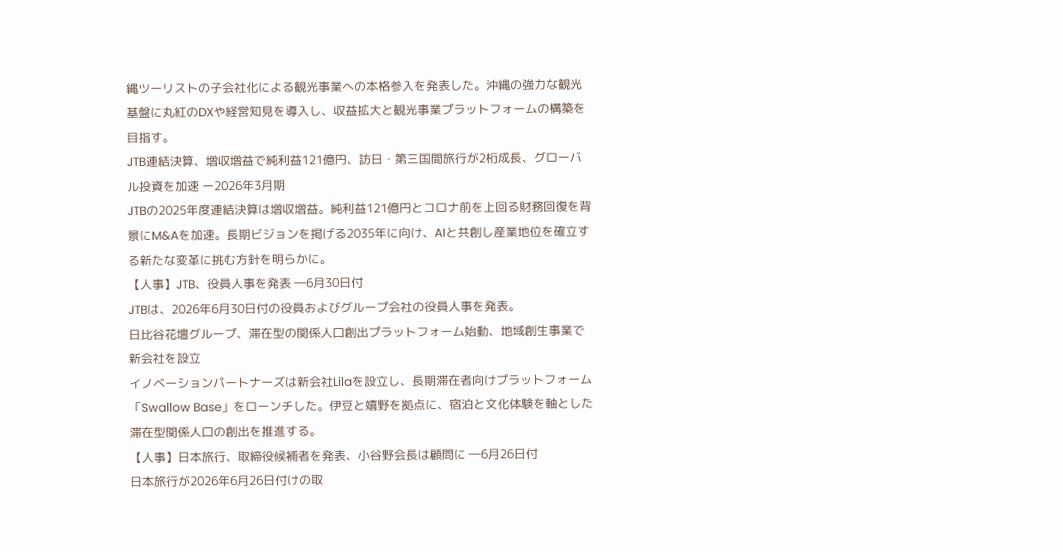縄ツーリストの子会社化による観光事業への本格参入を発表した。沖縄の強力な観光基盤に丸紅のDXや経営知見を導入し、収益拡大と観光事業プラットフォームの構築を目指す。
JTB連結決算、増収増益で純利益121億円、訪日・第三国間旅行が2桁成長、グローバル投資を加速 ー2026年3月期
JTBの2025年度連結決算は増収増益。純利益121億円とコロナ前を上回る財務回復を背景にM&Aを加速。長期ビジョンを掲げる2035年に向け、AIと共創し産業地位を確立する新たな変革に挑む方針を明らかに。
【人事】JTB、役員人事を発表 ―6月30日付
JTBは、2026年6月30日付の役員およびグループ会社の役員人事を発表。
日比谷花壇グループ、滞在型の関係人口創出プラットフォーム始動、地域創生事業で新会社を設立
イノベーションパートナーズは新会社Lilaを設立し、長期滞在者向けプラットフォーム「Swallow Base」をローンチした。伊豆と嬉野を拠点に、宿泊と文化体験を軸とした滞在型関係人口の創出を推進する。
【人事】日本旅行、取締役候補者を発表、小谷野会長は顧問に ―6月26日付
日本旅行が2026年6月26日付けの取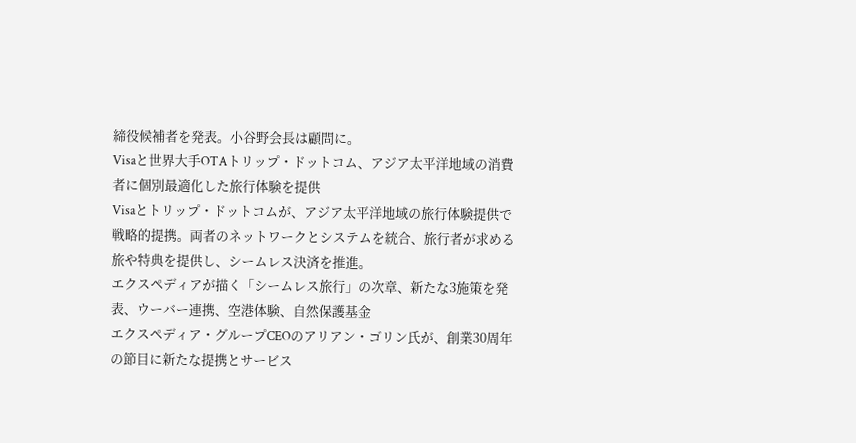締役候補者を発表。小谷野会長は顧問に。
Visaと世界大手OTAトリップ・ドットコム、アジア太平洋地域の消費者に個別最適化した旅行体験を提供
Visaとトリップ・ドットコムが、アジア太平洋地域の旅行体験提供で戦略的提携。両者のネットワークとシステムを統合、旅行者が求める旅や特典を提供し、シームレス決済を推進。
エクスペディアが描く「シームレス旅行」の次章、新たな3施策を発表、ウーバー連携、空港体験、自然保護基金
エクスペディア・グループCEOのアリアン・ゴリン氏が、創業30周年の節目に新たな提携とサービス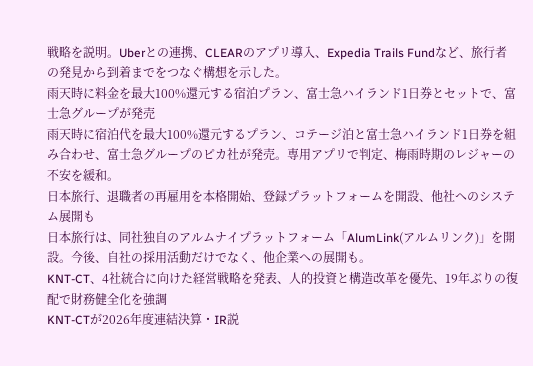戦略を説明。Uberとの連携、CLEARのアプリ導入、Expedia Trails Fundなど、旅行者の発見から到着までをつなぐ構想を示した。
雨天時に料金を最大100%還元する宿泊プラン、富士急ハイランド1日券とセットで、富士急グループが発売
雨天時に宿泊代を最大100%還元するプラン、コテージ泊と富士急ハイランド1日券を組み合わせ、富士急グループのピカ社が発売。専用アプリで判定、梅雨時期のレジャーの不安を緩和。
日本旅行、退職者の再雇用を本格開始、登録プラットフォームを開設、他社へのシステム展開も
日本旅行は、同社独自のアルムナイプラットフォーム「AlumLink(アルムリンク)」を開設。今後、自社の採用活動だけでなく、他企業への展開も。
KNT-CT、4社統合に向けた経営戦略を発表、人的投資と構造改革を優先、19年ぶりの復配で財務健全化を強調
KNT-CTが2026年度連結決算・IR説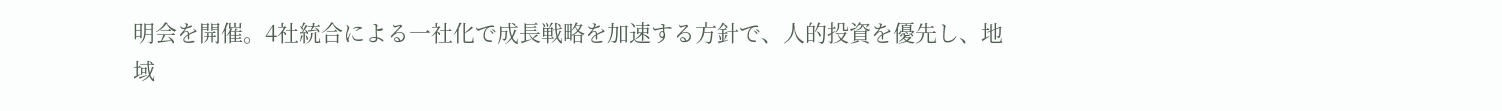明会を開催。4社統合による一社化で成長戦略を加速する方針で、人的投資を優先し、地域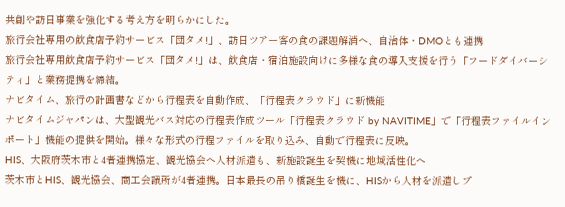共創や訪日事業を強化する考え方を明らかにした。
旅行会社専用の飲食店予約サービス「団タメ!」、訪日ツアー客の食の課題解消へ、自治体・DMOとも連携
旅行会社専用飲食店予約サービス「団タメ!」は、飲食店・宿泊施設向けに多様な食の導入支援を行う「フードダイバーシティ」と業務提携を締結。
ナビタイム、旅行の計画書などから行程表を自動作成、「行程表クラウド」に新機能
ナビタイムジャパンは、大型観光バス対応の行程表作成ツール「行程表クラウド by NAVITIME」で「行程表ファイルインポート」機能の提供を開始。様々な形式の行程ファイルを取り込み、自動で行程表に反映。
HIS、大阪府茨木市と4者連携協定、観光協会へ人材派遣も、新施設誕生を契機に地域活性化へ
茨木市とHIS、観光協会、商工会議所が4者連携。日本最長の吊り橋誕生を機に、HISから人材を派遣しプ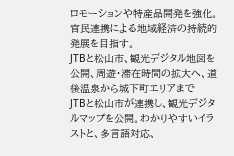ロモーションや特産品開発を強化。官民連携による地域経済の持続的発展を目指す。
JTBと松山市、観光デジタル地図を公開、周遊・滞在時間の拡大へ、道後温泉から城下町エリアまで
JTBと松山市が連携し、観光デジタルマップを公開。わかりやすいイラストと、多言語対応、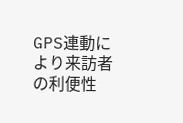GPS連動により来訪者の利便性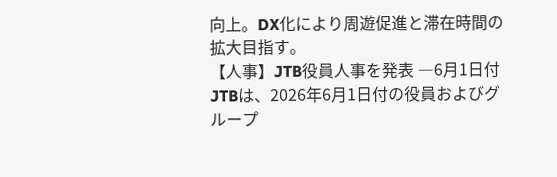向上。DX化により周遊促進と滞在時間の拡大目指す。
【人事】JTB役員人事を発表 ―6月1日付
JTBは、2026年6月1日付の役員およびグループ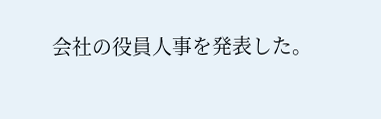会社の役員人事を発表した。